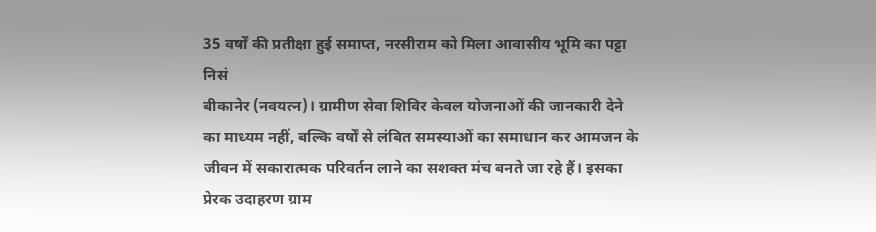35 वर्षों की प्रतीक्षा हुई समाप्त, नरसीराम को मिला आवासीय भूमि का पट्टा
निसं
बीकानेर (नवयत्न)। ग्रामीण सेवा शिविर केवल योजनाओं की जानकारी देने का माध्यम नहीं, बल्कि वर्षों से लंबित समस्याओं का समाधान कर आमजन के जीवन में सकारात्मक परिवर्तन लाने का सशक्त मंच बनते जा रहे हैं। इसका प्रेरक उदाहरण ग्राम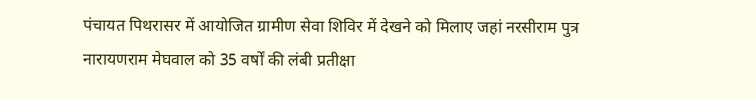पंचायत पिथरासर में आयोजित ग्रामीण सेवा शिविर में देखने को मिलाए जहां नरसीराम पुत्र नारायणराम मेघवाल को 35 वर्षों की लंबी प्रतीक्षा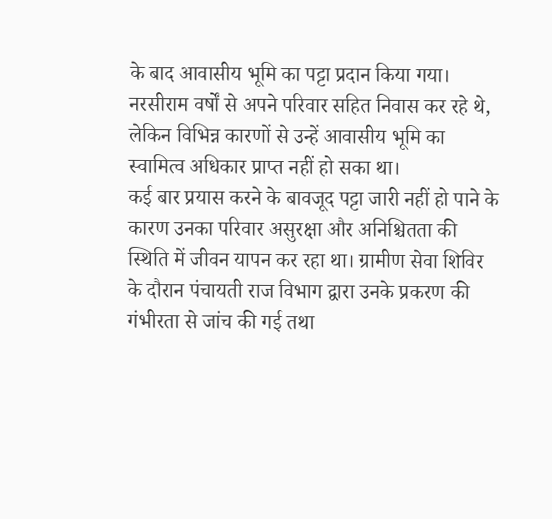के बाद आवासीय भूमि का पट्टा प्रदान किया गया। नरसीराम वर्षों से अपने परिवार सहित निवास कर रहे थे, लेकिन विभिन्न कारणों से उन्हें आवासीय भूमि का स्वामित्व अधिकार प्राप्त नहीं हो सका था।
कई बार प्रयास करने के बावजूद पट्टा जारी नहीं हो पाने के कारण उनका परिवार असुरक्षा और अनिश्चितता की स्थिति में जीवन यापन कर रहा था। ग्रामीण सेवा शिविर के दौरान पंचायती राज विभाग द्वारा उनके प्रकरण की गंभीरता से जांच की गई तथा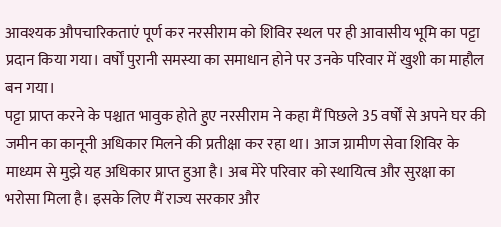आवश्यक औपचारिकताएं पूर्ण कर नरसीराम को शिविर स्थल पर ही आवासीय भूमि का पट्टा प्रदान किया गया। वर्षों पुरानी समस्या का समाधान होने पर उनके परिवार में खुशी का माहौल बन गया।
पट्टा प्राप्त करने के पश्चात भावुक होते हुए नरसीराम ने कहा मैं पिछले 35 वर्षों से अपने घर की जमीन का कानूनी अधिकार मिलने की प्रतीक्षा कर रहा था। आज ग्रामीण सेवा शिविर के माध्यम से मुझे यह अधिकार प्राप्त हुआ है। अब मेरे परिवार को स्थायित्व और सुरक्षा का भरोसा मिला है। इसके लिए मैं राज्य सरकार और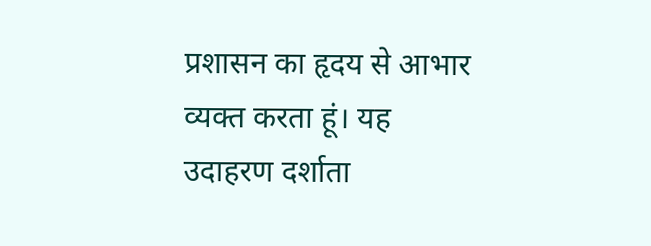प्रशासन का हृदय से आभार व्यक्त करता हूं। यह उदाहरण दर्शाता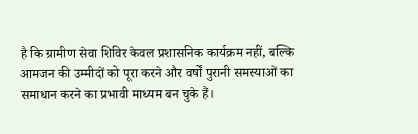है कि ग्रामीण सेवा शिविर केवल प्रशासनिक कार्यक्रम नहीं, बल्कि आमजन की उम्मीदों को पूरा करने और वर्षों पुरानी समस्याओं का समाधान करने का प्रभावी माध्यम बन चुके हैं।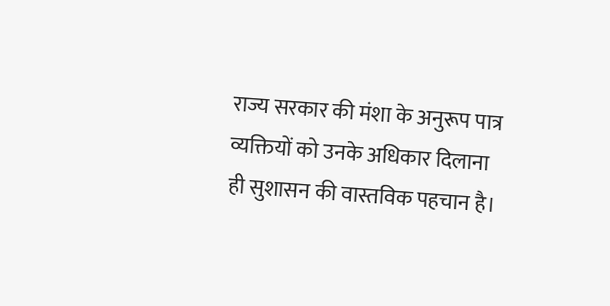राज्य सरकार की मंशा के अनुरूप पात्र व्यक्तियों को उनके अधिकार दिलाना ही सुशासन की वास्तविक पहचान है।